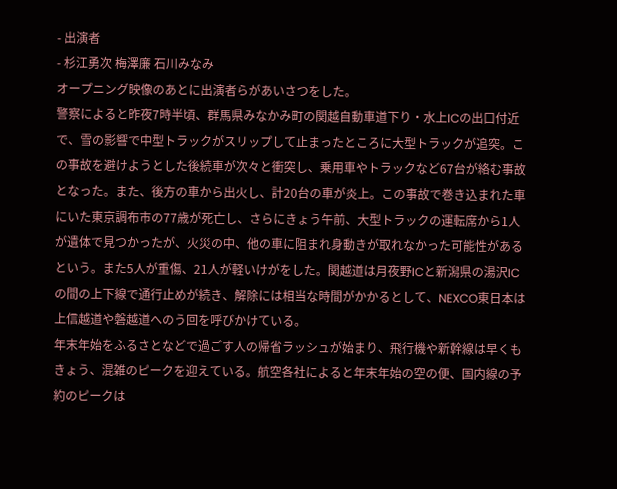- 出演者
- 杉江勇次 梅澤廉 石川みなみ
オープニング映像のあとに出演者らがあいさつをした。
警察によると昨夜7時半頃、群馬県みなかみ町の関越自動車道下り・水上ICの出口付近で、雪の影響で中型トラックがスリップして止まったところに大型トラックが追突。この事故を避けようとした後続車が次々と衝突し、乗用車やトラックなど67台が絡む事故となった。また、後方の車から出火し、計20台の車が炎上。この事故で巻き込まれた車にいた東京調布市の77歳が死亡し、さらにきょう午前、大型トラックの運転席から1人が遺体で見つかったが、火災の中、他の車に阻まれ身動きが取れなかった可能性があるという。また5人が重傷、21人が軽いけがをした。関越道は月夜野ICと新潟県の湯沢ICの間の上下線で通行止めが続き、解除には相当な時間がかかるとして、NEXCO東日本は上信越道や磐越道へのう回を呼びかけている。
年末年始をふるさとなどで過ごす人の帰省ラッシュが始まり、飛行機や新幹線は早くもきょう、混雑のピークを迎えている。航空各社によると年末年始の空の便、国内線の予約のピークは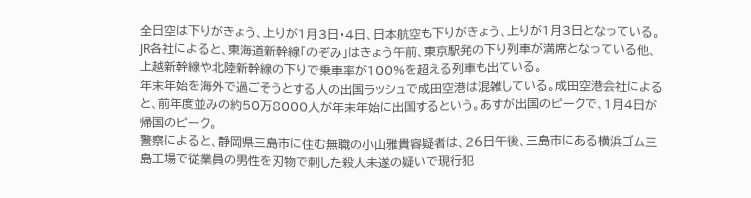全日空は下りがきょう、上りが1月3日・4日、日本航空も下りがきょう、上りが1月3日となっている。JR各社によると、東海道新幹線「のぞみ」はきょう午前、東京駅発の下り列車が満席となっている他、上越新幹線や北陸新幹線の下りで乗車率が100%を超える列車も出ている。
年末年始を海外で過ごそうとする人の出国ラッシュで成田空港は混雑している。成田空港会社によると、前年度並みの約50万8000人が年末年始に出国するという。あすが出国のピークで、1月4日が帰国のピーク。
警察によると、静岡県三島市に住む無職の小山雅貴容疑者は、26日午後、三島市にある横浜ゴム三島工場で従業員の男性を刃物で刺した殺人未遂の疑いで現行犯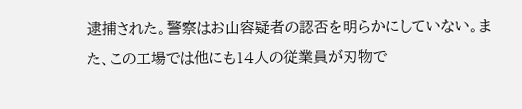逮捕された。警察はお山容疑者の認否を明らかにしていない。また、この工場では他にも14人の従業員が刃物で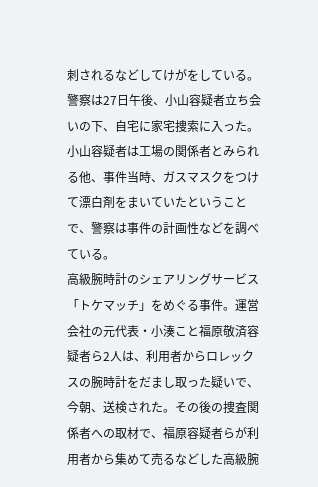刺されるなどしてけがをしている。警察は27日午後、小山容疑者立ち会いの下、自宅に家宅捜索に入った。小山容疑者は工場の関係者とみられる他、事件当時、ガスマスクをつけて漂白剤をまいていたということで、警察は事件の計画性などを調べている。
高級腕時計のシェアリングサービス「トケマッチ」をめぐる事件。運営会社の元代表・小湊こと福原敬済容疑者ら2人は、利用者からロレックスの腕時計をだまし取った疑いで、今朝、送検された。その後の捜査関係者への取材で、福原容疑者らが利用者から集めて売るなどした高級腕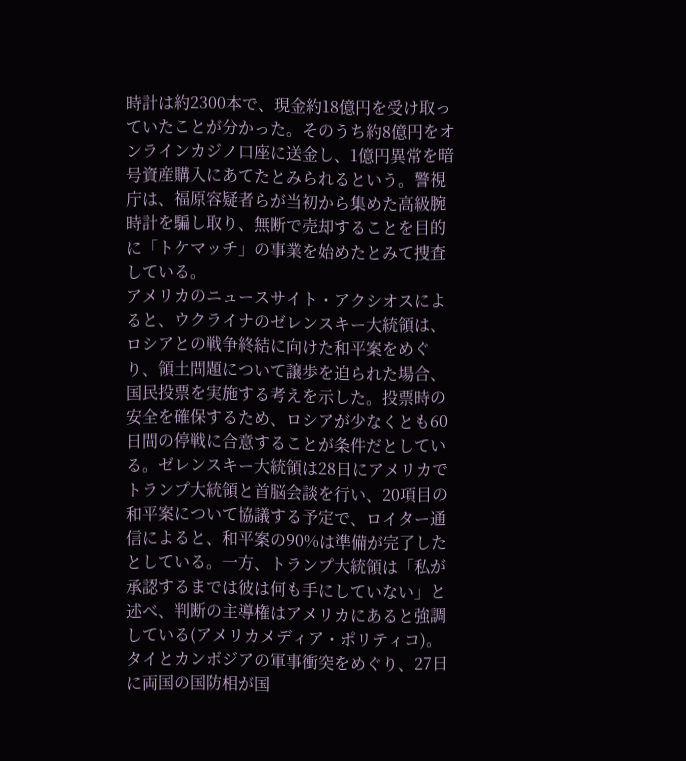時計は約2300本で、現金約18億円を受け取っていたことが分かった。そのうち約8億円をオンラインカジノ口座に送金し、1億円異常を暗号資産購入にあてたとみられるという。警視庁は、福原容疑者らが当初から集めた高級腕時計を騙し取り、無断で売却することを目的に「トケマッチ」の事業を始めたとみて捜査している。
アメリカのニュースサイト・アクシオスによると、ウクライナのゼレンスキー大統領は、ロシアとの戦争終結に向けた和平案をめぐり、領土問題について譲歩を迫られた場合、国民投票を実施する考えを示した。投票時の安全を確保するため、ロシアが少なくとも60日間の停戦に合意することが条件だとしている。ゼレンスキー大統領は28日にアメリカでトランプ大統領と首脳会談を行い、20項目の和平案について協議する予定で、ロイター通信によると、和平案の90%は準備が完了したとしている。一方、トランプ大統領は「私が承認するまでは彼は何も手にしていない」と述べ、判断の主導権はアメリカにあると強調している(アメリカメディア・ポリティコ)。
タイとカンボジアの軍事衝突をめぐり、27日に両国の国防相が国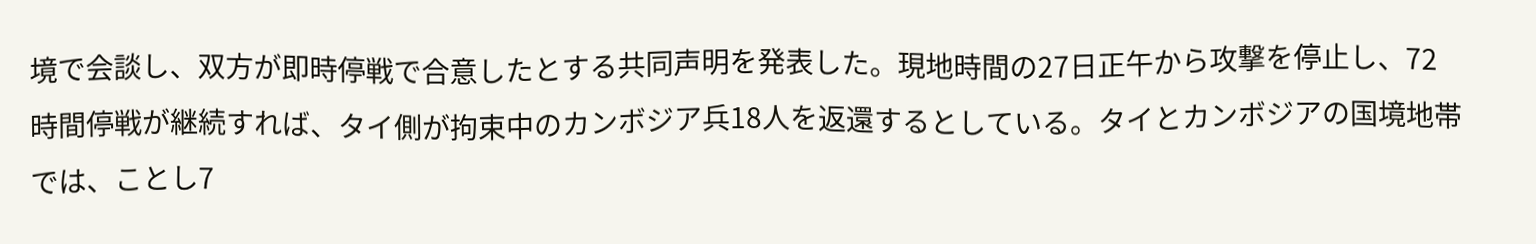境で会談し、双方が即時停戦で合意したとする共同声明を発表した。現地時間の27日正午から攻撃を停止し、72時間停戦が継続すれば、タイ側が拘束中のカンボジア兵18人を返還するとしている。タイとカンボジアの国境地帯では、ことし7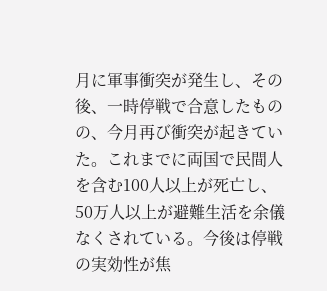月に軍事衝突が発生し、その後、一時停戦で合意したものの、今月再び衝突が起きていた。これまでに両国で民間人を含む100人以上が死亡し、50万人以上が避難生活を余儀なくされている。今後は停戦の実効性が焦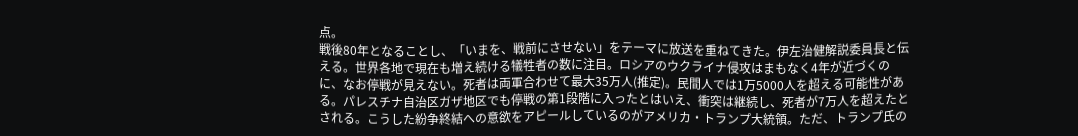点。
戦後80年となることし、「いまを、戦前にさせない」をテーマに放送を重ねてきた。伊左治健解説委員長と伝える。世界各地で現在も増え続ける犠牲者の数に注目。ロシアのウクライナ侵攻はまもなく4年が近づくのに、なお停戦が見えない。死者は両軍合わせて最大35万人(推定)。民間人では1万5000人を超える可能性がある。パレスチナ自治区ガザ地区でも停戦の第1段階に入ったとはいえ、衝突は継続し、死者が7万人を超えたとされる。こうした紛争終結への意欲をアピールしているのがアメリカ・トランプ大統領。ただ、トランプ氏の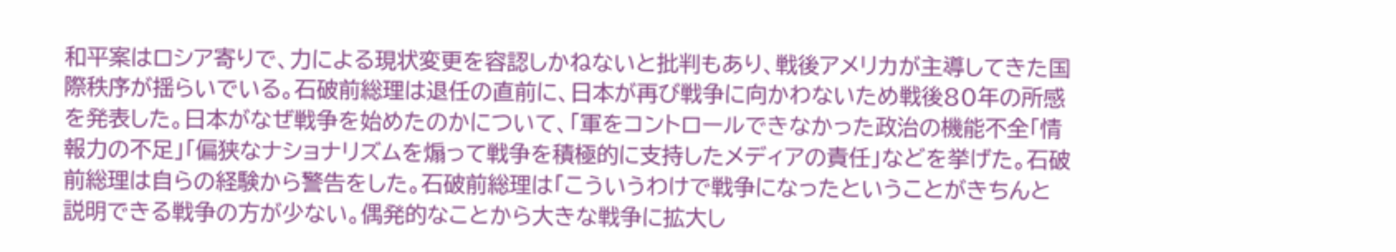和平案はロシア寄りで、力による現状変更を容認しかねないと批判もあり、戦後アメリカが主導してきた国際秩序が揺らいでいる。石破前総理は退任の直前に、日本が再び戦争に向かわないため戦後80年の所感を発表した。日本がなぜ戦争を始めたのかについて、「軍をコントロールできなかった政治の機能不全「情報力の不足」「偏狭なナショナリズムを煽って戦争を積極的に支持したメディアの責任」などを挙げた。石破前総理は自らの経験から警告をした。石破前総理は「こういうわけで戦争になったということがきちんと説明できる戦争の方が少ない。偶発的なことから大きな戦争に拡大し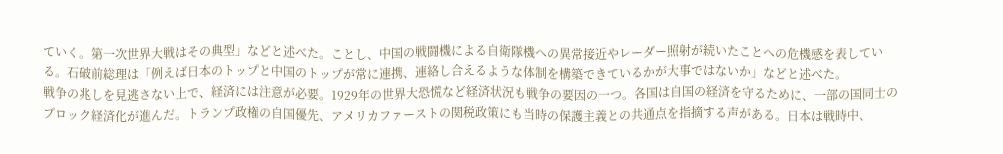ていく。第一次世界大戦はその典型」などと述べた。ことし、中国の戦闘機による自衛隊機への異常接近やレーダー照射が続いたことへの危機感を表している。石破前総理は「例えば日本のトップと中国のトップが常に連携、連絡し合えるような体制を構築できているかが大事ではないか」などと述べた。
戦争の兆しを見逃さない上で、経済には注意が必要。1929年の世界大恐慌など経済状況も戦争の要因の一つ。各国は自国の経済を守るために、一部の国同士のブロック経済化が進んだ。トランプ政権の自国優先、アメリカファーストの関税政策にも当時の保護主義との共通点を指摘する声がある。日本は戦時中、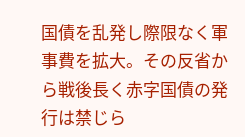国債を乱発し際限なく軍事費を拡大。その反省から戦後長く赤字国債の発行は禁じら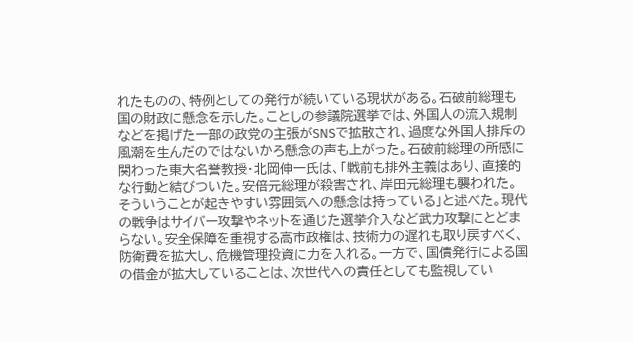れたものの、特例としての発行が続いている現状がある。石破前総理も国の財政に懸念を示した。ことしの参議院選挙では、外国人の流入規制などを掲げた一部の政党の主張がSNSで拡散され、過度な外国人排斥の風潮を生んだのではないかろ懸念の声も上がった。石破前総理の所感に関わった東大名誉教授・北岡伸一氏は、「戦前も排外主義はあり、直接的な行動と結びついた。安倍元総理が殺害され、岸田元総理も襲われた。そういうことが起きやすい雰囲気への懸念は持っている」と述べた。現代の戦争はサイバー攻撃やネットを通じた選挙介入など武力攻撃にとどまらない。安全保障を重視する高市政権は、技術力の遅れも取り戻すべく、防衛費を拡大し、危機管理投資に力を入れる。一方で、国債発行による国の借金が拡大していることは、次世代への責任としても監視してい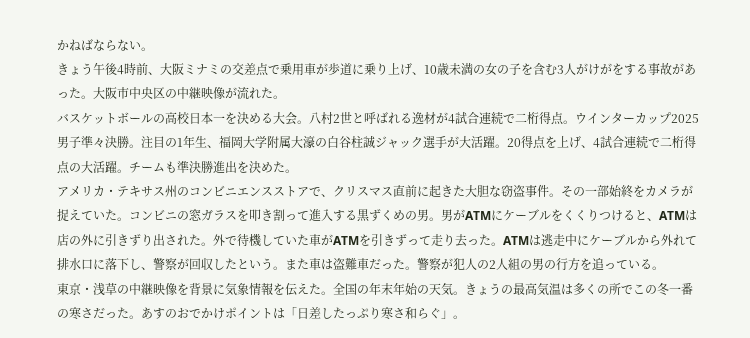かねばならない。
きょう午後4時前、大阪ミナミの交差点で乗用車が歩道に乗り上げ、10歳未満の女の子を含む3人がけがをする事故があった。大阪市中央区の中継映像が流れた。
バスケットボールの高校日本一を決める大会。八村2世と呼ばれる逸材が4試合連続で二桁得点。ウインターカップ2025男子準々決勝。注目の1年生、福岡大学附属大濠の白谷柱誠ジャック選手が大活躍。20得点を上げ、4試合連続で二桁得点の大活躍。チームも準決勝進出を決めた。
アメリカ・テキサス州のコンビニエンスストアで、クリスマス直前に起きた大胆な窃盗事件。その一部始終をカメラが捉えていた。コンビニの窓ガラスを叩き割って進入する黒ずくめの男。男がATMにケーブルをくくりつけると、ATMは店の外に引きずり出された。外で待機していた車がATMを引きずって走り去った。ATMは逃走中にケーブルから外れて排水口に落下し、警察が回収したという。また車は盗難車だった。警察が犯人の2人組の男の行方を追っている。
東京・浅草の中継映像を背景に気象情報を伝えた。全国の年末年始の天気。きょうの最高気温は多くの所でこの冬一番の寒さだった。あすのおでかけポイントは「日差したっぷり寒さ和らぐ」。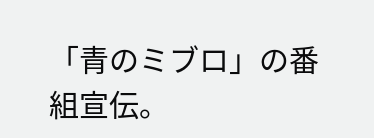「青のミブロ」の番組宣伝。